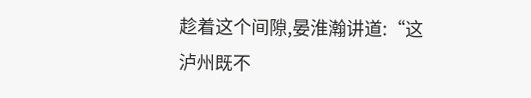趁着这个间隙,晏淮瀚讲道:“这泸州既不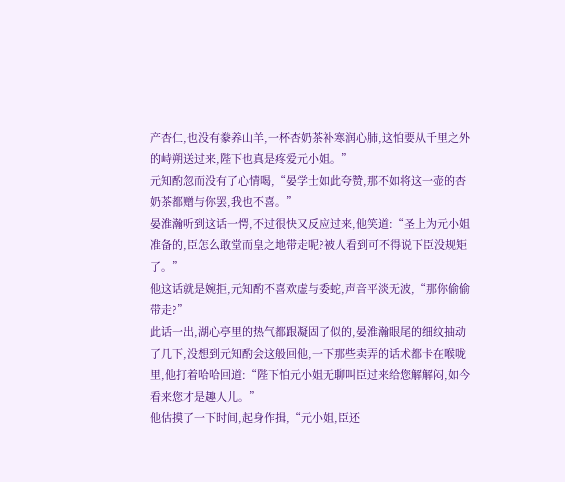产杏仁,也没有豢养山羊,一杯杏奶茶补寒润心肺,这怕要从千里之外的峙朔送过来,陛下也真是疼爱元小姐。”
元知酌忽而没有了心情喝,“晏学士如此夸赞,那不如将这一壶的杏奶茶都赠与你罢,我也不喜。”
晏淮瀚听到这话一愕,不过很快又反应过来,他笑道:“圣上为元小姐准备的,臣怎么敢堂而皇之地带走呢?被人看到可不得说下臣没规矩了。”
他这话就是婉拒,元知酌不喜欢虚与委蛇,声音平淡无波,“那你偷偷带走?”
此话一出,湖心亭里的热气都跟凝固了似的,晏淮瀚眼尾的细纹抽动了几下,没想到元知酌会这般回他,一下那些卖弄的话术都卡在喉咙里,他打着哈哈回道:“陛下怕元小姐无聊叫臣过来给您解解闷,如今看来您才是趣人儿。”
他估摸了一下时间,起身作揖,“元小姐,臣还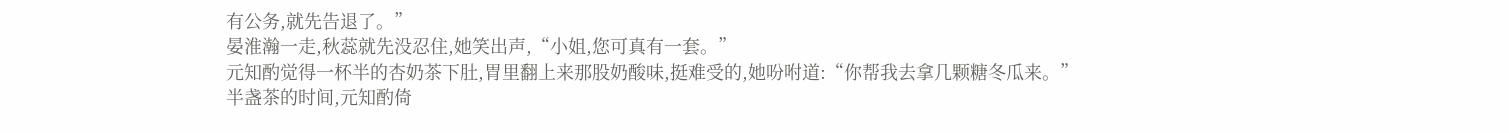有公务,就先告退了。”
晏淮瀚一走,秋蕊就先没忍住,她笑出声,“小姐,您可真有一套。”
元知酌觉得一杯半的杏奶茶下肚,胃里翻上来那股奶酸味,挺难受的,她吩咐道:“你帮我去拿几颗糖冬瓜来。”
半盏茶的时间,元知酌倚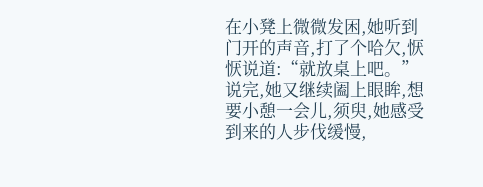在小凳上微微发困,她听到门开的声音,打了个哈欠,恹恹说道:“就放桌上吧。”
说完,她又继续阖上眼眸,想要小憩一会儿,须臾,她感受到来的人步伐缓慢,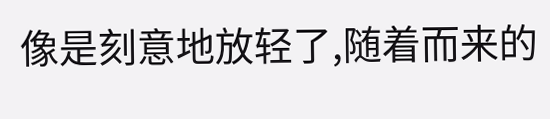像是刻意地放轻了,随着而来的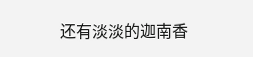还有淡淡的迦南香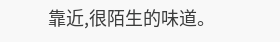靠近,很陌生的味道。